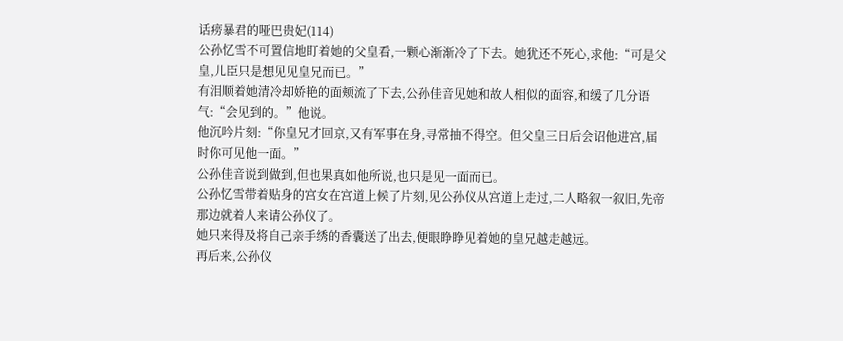话痨暴君的哑巴贵妃(114)
公孙忆雪不可置信地盯着她的父皇看,一颗心渐渐冷了下去。她犹还不死心,求他:“可是父皇,儿臣只是想见见皇兄而已。”
有泪顺着她清冷却娇艳的面颊流了下去,公孙佳音见她和故人相似的面容,和缓了几分语气:“会见到的。”他说。
他沉吟片刻:“你皇兄才回京,又有军事在身,寻常抽不得空。但父皇三日后会诏他进宫,届时你可见他一面。”
公孙佳音说到做到,但也果真如他所说,也只是见一面而已。
公孙忆雪带着贴身的宫女在宫道上候了片刻,见公孙仪从宫道上走过,二人略叙一叙旧,先帝那边就着人来请公孙仪了。
她只来得及将自己亲手绣的香囊送了出去,便眼睁睁见着她的皇兄越走越远。
再后来,公孙仪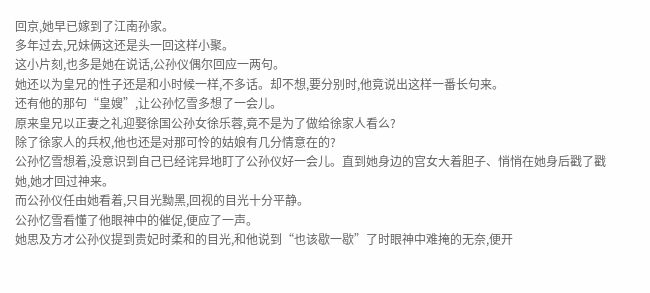回京,她早已嫁到了江南孙家。
多年过去,兄妹俩这还是头一回这样小聚。
这小片刻,也多是她在说话,公孙仪偶尔回应一两句。
她还以为皇兄的性子还是和小时候一样,不多话。却不想,要分别时,他竟说出这样一番长句来。
还有他的那句“皇嫂”,让公孙忆雪多想了一会儿。
原来皇兄以正妻之礼迎娶徐国公孙女徐乐蓉,竟不是为了做给徐家人看么?
除了徐家人的兵权,他也还是对那可怜的姑娘有几分情意在的?
公孙忆雪想着,没意识到自己已经诧异地盯了公孙仪好一会儿。直到她身边的宫女大着胆子、悄悄在她身后戳了戳她,她才回过神来。
而公孙仪任由她看着,只目光黝黑,回视的目光十分平静。
公孙忆雪看懂了他眼神中的催促,便应了一声。
她思及方才公孙仪提到贵妃时柔和的目光,和他说到“也该歇一歇”了时眼神中难掩的无奈,便开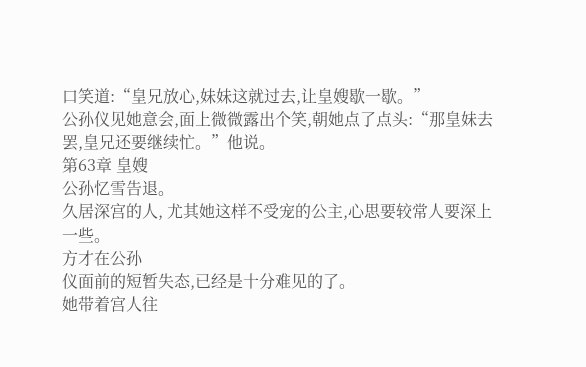口笑道:“皇兄放心,妹妹这就过去,让皇嫂歇一歇。”
公孙仪见她意会,面上微微露出个笑,朝她点了点头:“那皇妹去罢,皇兄还要继续忙。”他说。
第63章 皇嫂
公孙忆雪告退。
久居深宫的人, 尤其她这样不受宠的公主,心思要较常人要深上一些。
方才在公孙
仪面前的短暂失态,已经是十分难见的了。
她带着宫人往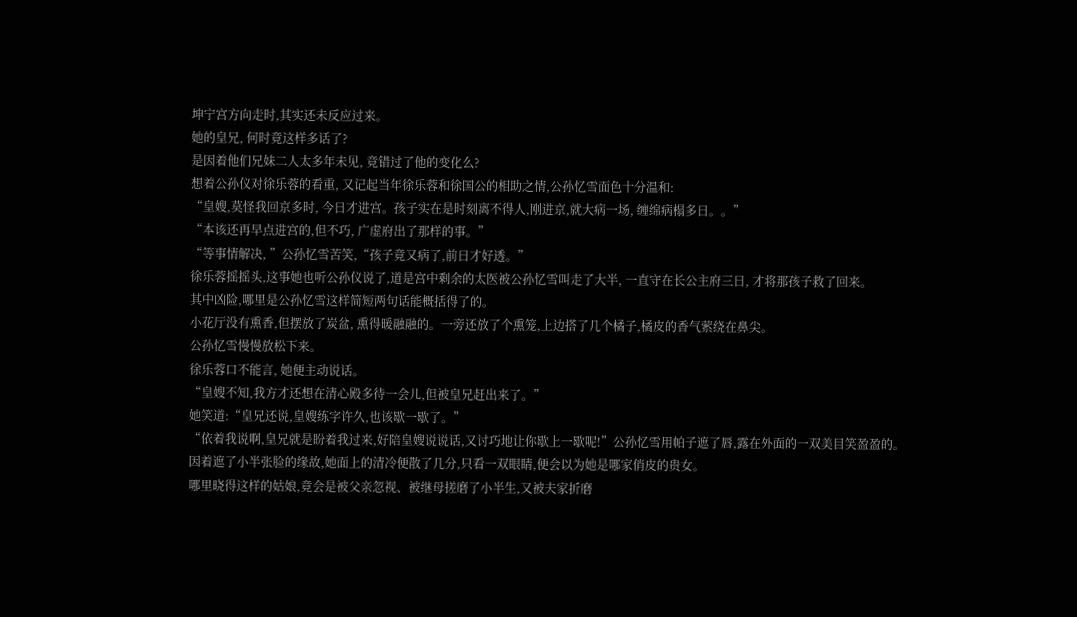坤宁宫方向走时,其实还未反应过来。
她的皇兄, 何时竟这样多话了?
是因着他们兄妹二人太多年未见, 竟错过了他的变化么?
想着公孙仪对徐乐蓉的看重, 又记起当年徐乐蓉和徐国公的相助之情,公孙忆雪面色十分温和:
“皇嫂,莫怪我回京多时, 今日才进宫。孩子实在是时刻离不得人,刚进京,就大病一场, 缠绵病榻多日。。”
“本该还再早点进宫的,但不巧, 广虚府出了那样的事。”
“等事情解决, ”公孙忆雪苦笑,“孩子竟又病了,前日才好透。”
徐乐蓉摇摇头,这事她也听公孙仪说了,道是宫中剩余的太医被公孙忆雪叫走了大半, 一直守在长公主府三日, 才将那孩子救了回来。
其中凶险,哪里是公孙忆雪这样简短两句话能概括得了的。
小花厅没有熏香,但摆放了炭盆, 熏得暖融融的。一旁还放了个熏笼,上边搭了几个橘子,橘皮的香气萦绕在鼻尖。
公孙忆雪慢慢放松下来。
徐乐蓉口不能言, 她便主动说话。
“皇嫂不知,我方才还想在清心殿多待一会儿,但被皇兄赶出来了。”
她笑道:“皇兄还说,皇嫂练字许久,也该歇一歇了。”
“依着我说啊,皇兄就是盼着我过来,好陪皇嫂说说话,又讨巧地让你歇上一歇呢!”公孙忆雪用帕子遮了唇,露在外面的一双美目笑盈盈的。
因着遮了小半张脸的缘故,她面上的清冷便散了几分,只看一双眼睛,便会以为她是哪家俏皮的贵女。
哪里晓得这样的姑娘,竟会是被父亲忽视、被继母搓磨了小半生,又被夫家折磨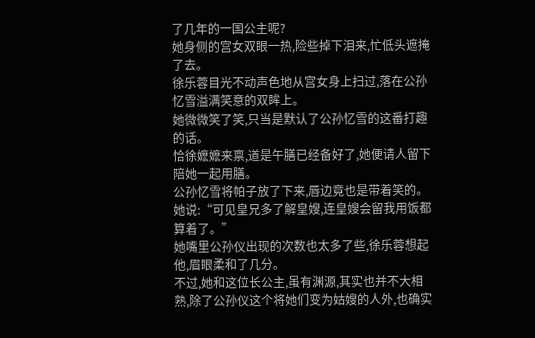了几年的一国公主呢?
她身侧的宫女双眼一热,险些掉下泪来,忙低头遮掩了去。
徐乐蓉目光不动声色地从宫女身上扫过,落在公孙忆雪溢满笑意的双眸上。
她微微笑了笑,只当是默认了公孙忆雪的这番打趣的话。
恰徐嬷嬷来禀,道是午膳已经备好了,她便请人留下陪她一起用膳。
公孙忆雪将帕子放了下来,唇边竟也是带着笑的。她说:“可见皇兄多了解皇嫂,连皇嫂会留我用饭都算着了。”
她嘴里公孙仪出现的次数也太多了些,徐乐蓉想起他,眉眼柔和了几分。
不过,她和这位长公主,虽有渊源,其实也并不大相熟,除了公孙仪这个将她们变为姑嫂的人外,也确实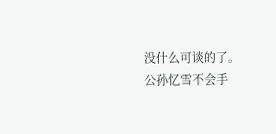没什么可谈的了。
公孙忆雪不会手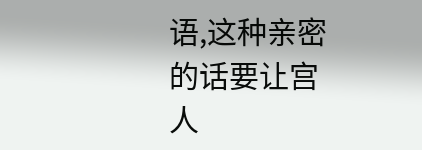语,这种亲密的话要让宫人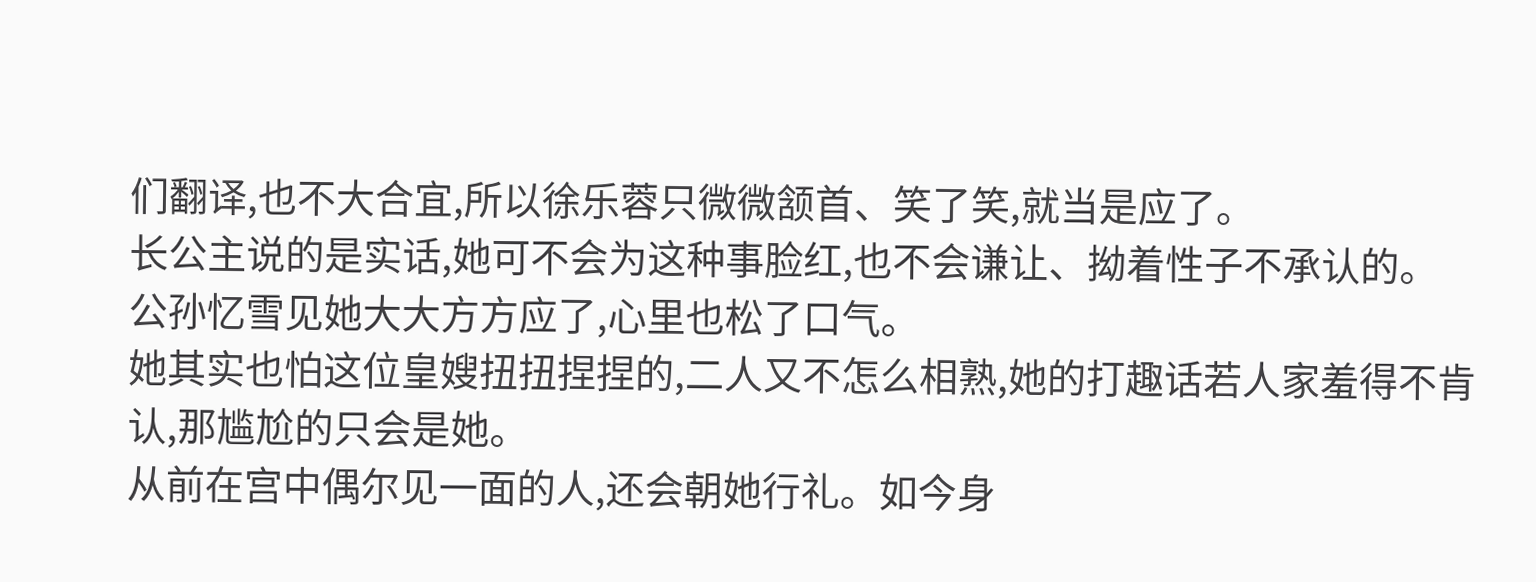们翻译,也不大合宜,所以徐乐蓉只微微颔首、笑了笑,就当是应了。
长公主说的是实话,她可不会为这种事脸红,也不会谦让、拗着性子不承认的。
公孙忆雪见她大大方方应了,心里也松了口气。
她其实也怕这位皇嫂扭扭捏捏的,二人又不怎么相熟,她的打趣话若人家羞得不肯认,那尴尬的只会是她。
从前在宫中偶尔见一面的人,还会朝她行礼。如今身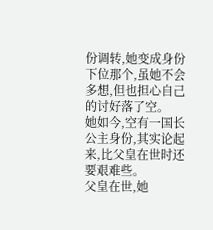份调转,她变成身份下位那个,虽她不会多想,但也担心自己的讨好落了空。
她如今,空有一国长公主身份,其实论起来,比父皇在世时还要艰难些。
父皇在世,她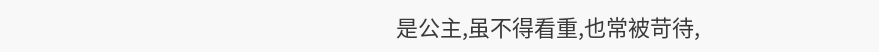是公主,虽不得看重,也常被苛待,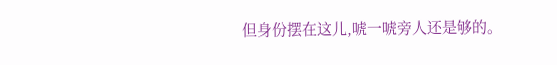但身份摆在这儿,唬一唬旁人还是够的。